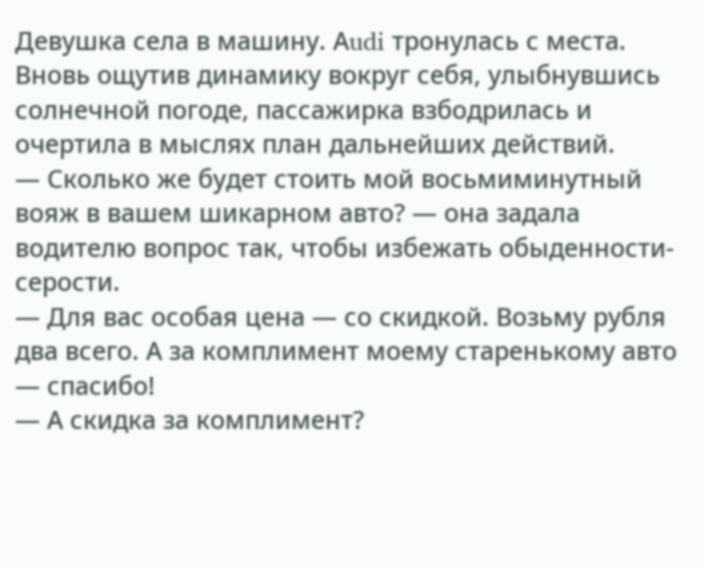Девушка села в машину. Аudi тронулась с места. Вновь ощутив динамику вокруг себя, улыбнувшись солнечной погоде, пассажирка взбодрилась и очертила в мыслях план дальнейших действий.
— Сколько же будет стоить мой восьмиминутный вояж в вашем шикарном авто? — она задала водителю вопрос так, чтобы избежать обыденности-серости.
— Для вас особая цена — со скидкой. Возьму рубля два всего. А за комплимент моему старенькому авто — спасибо!
— А скидка за комплимент?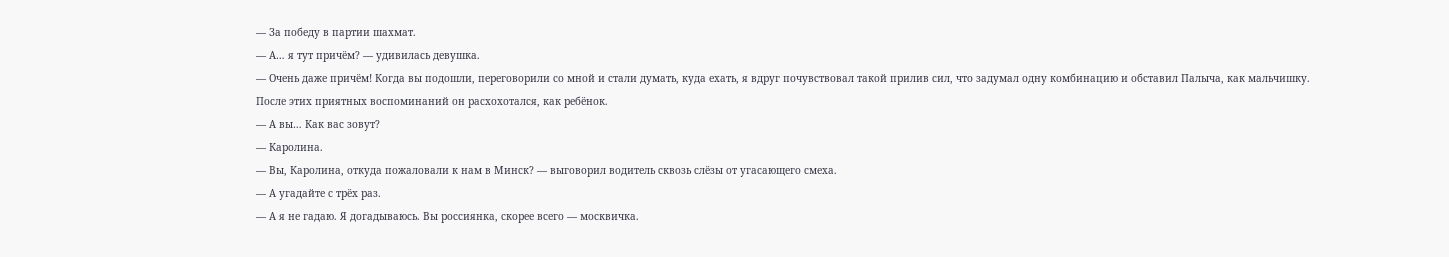— За победу в партии шахмат.
— А… я тут причём? — удивилась девушка.
— Очень даже причём! Когда вы подошли, переговорили со мной и стали думать, куда ехать, я вдруг почувствовал такой прилив сил, что задумал одну комбинацию и обставил Палыча, как мальчишку.
После этих приятных воспоминаний он расхохотался, как ребёнок.
— А вы… Как вас зовут?
— Каролина.
— Вы, Каролина, откуда пожаловали к нам в Минск? — выговорил водитель сквозь слёзы от угасающего смеха.
— А угадайте с трёх раз.
— А я не гадаю. Я догадываюсь. Вы россиянка, скорее всего — москвичка.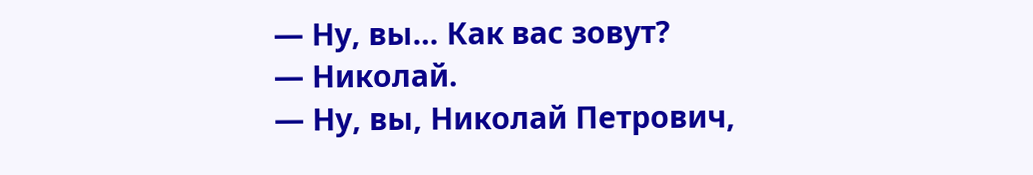— Ну, вы… Как вас зовут?
— Николай.
— Ну, вы, Николай Петрович,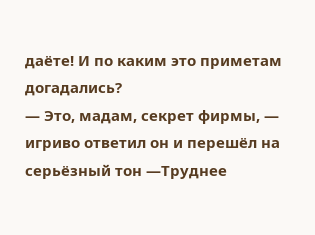даёте! И по каким это приметам догадались?
— Это, мадам, секрет фирмы, — игриво ответил он и перешёл на серьёзный тон —Труднее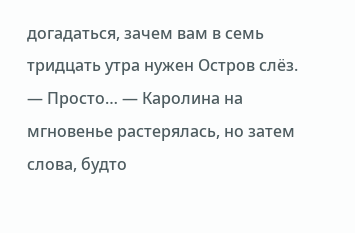догадаться, зачем вам в семь тридцать утра нужен Остров слёз.
— Просто… — Каролина на мгновенье растерялась, но затем слова, будто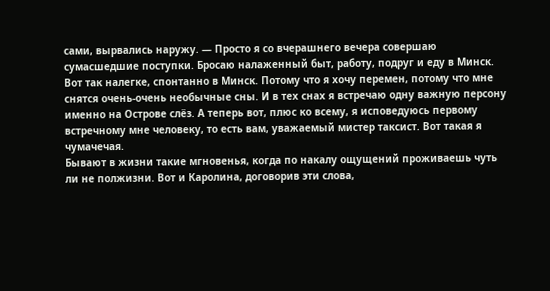сами, вырвались наружу. — Просто я со вчерашнего вечера совершаю сумасшедшие поступки. Бросаю налаженный быт, работу, подруг и еду в Минск. Вот так налегке, спонтанно в Минск. Потому что я хочу перемен, потому что мне снятся очень-очень необычные сны. И в тех снах я встречаю одну важную персону именно на Острове слёз. А теперь вот, плюс ко всему, я исповедуюсь первому встречному мне человеку, то есть вам, уважаемый мистер таксист. Вот такая я чумачечая.
Бывают в жизни такие мгновенья, когда по накалу ощущений проживаешь чуть ли не полжизни. Вот и Каролина, договорив эти слова,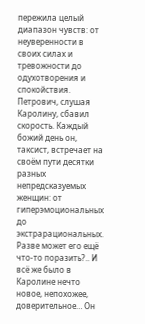пережила целый диапазон чувств: от неуверенности в своих силах и тревожности до одухотворения и спокойствия.
Петрович, слушая Каролину, сбавил скорость. Каждый божий день он, таксист, встречает на своём пути десятки разных непредсказуемых женщин: от гиперэмоциональных до экстрарациональных. Разве может его ещё что-то поразить?.. И всё же было в Каролине нечто новое, непохожее, доверительное… Он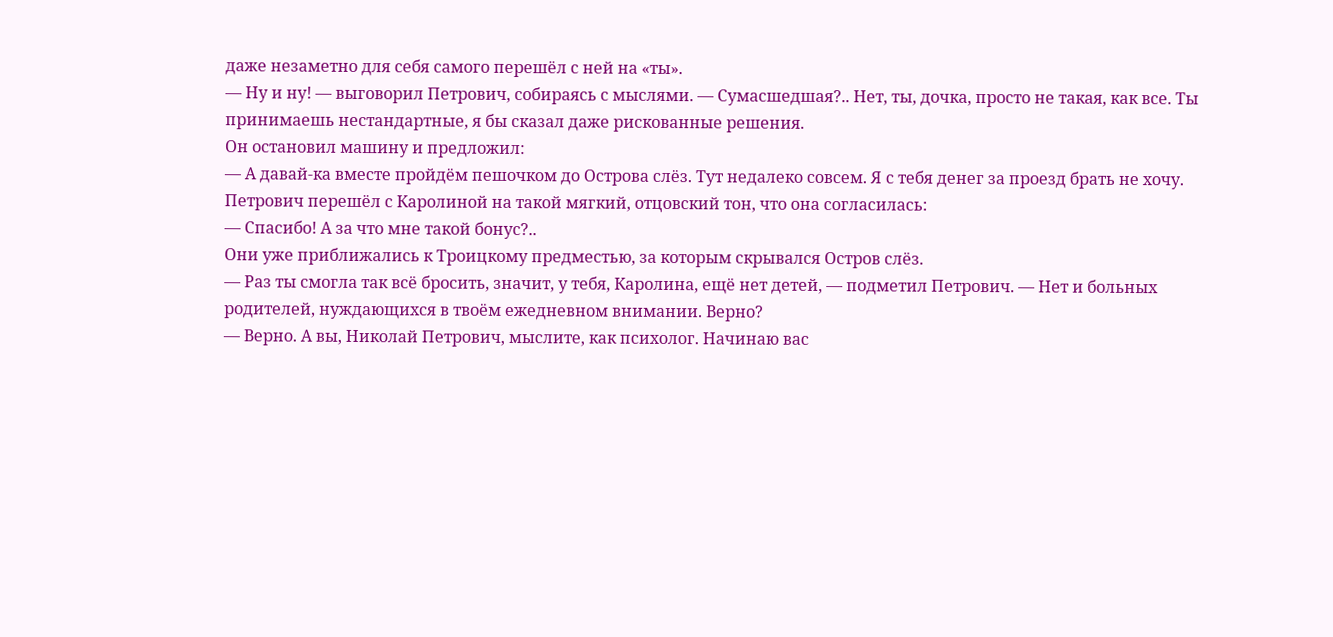даже незаметно для себя самого перешёл с ней на «ты».
— Ну и ну! — выговорил Петрович, собираясь с мыслями. — Сумасшедшая?.. Нет, ты, дочка, просто не такая, как все. Ты принимаешь нестандартные, я бы сказал даже рискованные решения.
Он остановил машину и предложил:
— А давай-ка вместе пройдём пешочком до Острова слёз. Тут недалеко совсем. Я с тебя денег за проезд брать не хочу.
Петрович перешёл с Каролиной на такой мягкий, отцовский тон, что она согласилась:
— Спасибо! А за что мне такой бонус?..
Они уже приближались к Троицкому предместью, за которым скрывался Остров слёз.
— Раз ты смогла так всё бросить, значит, у тебя, Каролина, ещё нет детей, — подметил Петрович. — Нет и больных родителей, нуждающихся в твоём ежедневном внимании. Верно?
— Верно. А вы, Николай Петрович, мыслите, как психолог. Начинаю вас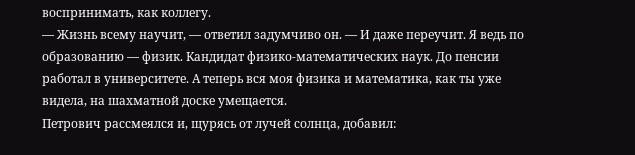воспринимать, как коллегу.
— Жизнь всему научит, — ответил задумчиво он. — И даже переучит. Я ведь по образованию — физик. Кандидат физико-математических наук. До пенсии работал в университете. А теперь вся моя физика и математика, как ты уже видела, на шахматной доске умещается.
Петрович рассмеялся и, щурясь от лучей солнца, добавил: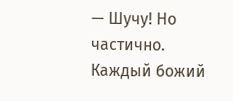— Шучу! Но частично. Каждый божий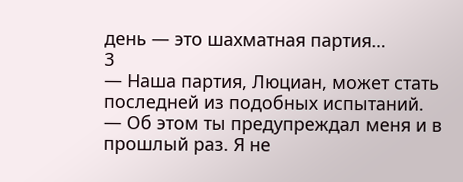день — это шахматная партия…
3
— Наша партия, Люциан, может стать последней из подобных испытаний.
— Об этом ты предупреждал меня и в прошлый раз. Я не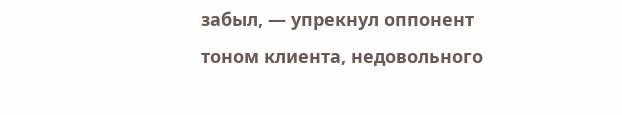забыл, — упрекнул оппонент тоном клиента, недовольного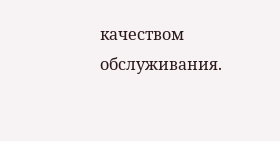качеством обслуживания.